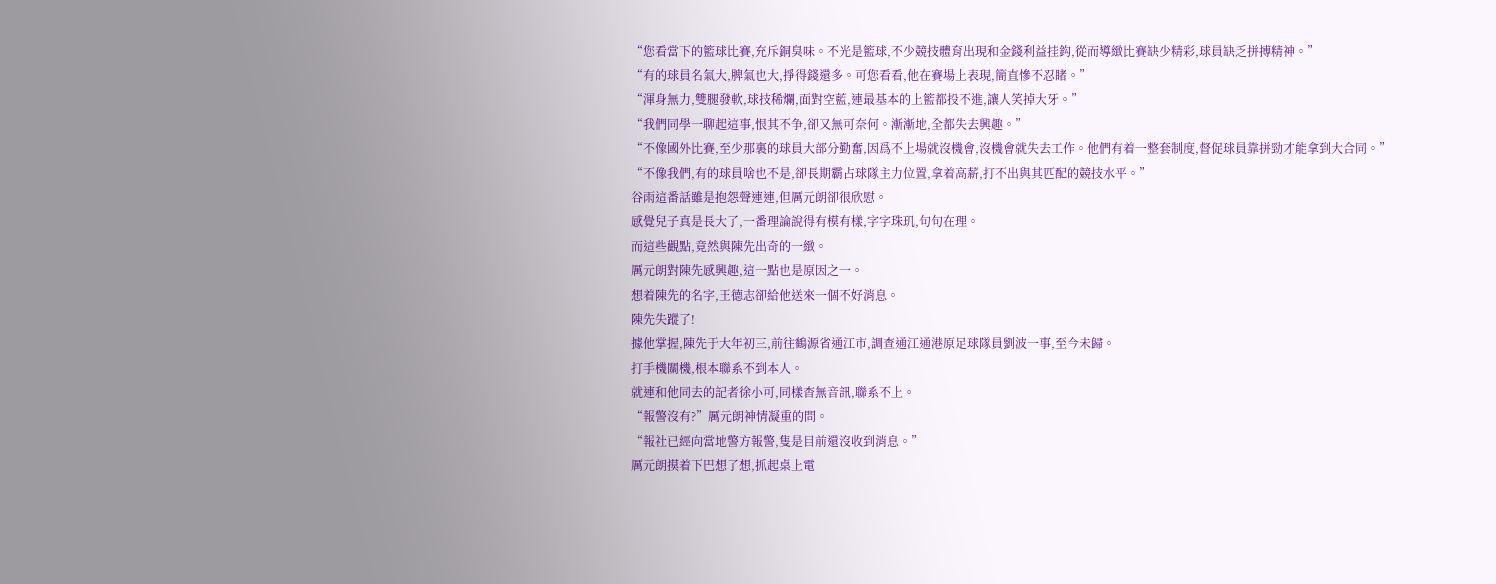“您看當下的籃球比賽,充斥銅臭味。不光是籃球,不少競技體育出現和金錢利益挂鈎,從而導緻比賽缺少精彩,球員缺乏拼搏精神。”
“有的球員名氣大,脾氣也大,掙得錢還多。可您看看,他在賽場上表現,簡直慘不忍睹。”
“渾身無力,雙腿發軟,球技稀爛,面對空藍,連最基本的上籃都投不進,讓人笑掉大牙。”
“我們同學一聊起這事,恨其不争,卻又無可奈何。漸漸地,全都失去興趣。”
“不像國外比賽,至少那裏的球員大部分勤奮,因爲不上場就沒機會,沒機會就失去工作。他們有着一整套制度,督促球員靠拼勁才能拿到大合同。”
“不像我們,有的球員啥也不是,卻長期霸占球隊主力位置,拿着高薪,打不出與其匹配的競技水平。”
谷雨這番話雖是抱怨聲連連,但厲元朗卻很欣慰。
感覺兒子真是長大了,一番理論說得有模有樣,字字珠玑,句句在理。
而這些觀點,竟然與陳先出奇的一緻。
厲元朗對陳先感興趣,這一點也是原因之一。
想着陳先的名字,王德志卻給他送來一個不好消息。
陳先失蹤了!
據他掌握,陳先于大年初三,前往鶴源省通江市,調查通江通港原足球隊員劉波一事,至今未歸。
打手機關機,根本聯系不到本人。
就連和他同去的記者徐小可,同樣杳無音訊,聯系不上。
“報警沒有?”厲元朗神情凝重的問。
“報社已經向當地警方報警,隻是目前還沒收到消息。”
厲元朗摸着下巴想了想,抓起桌上電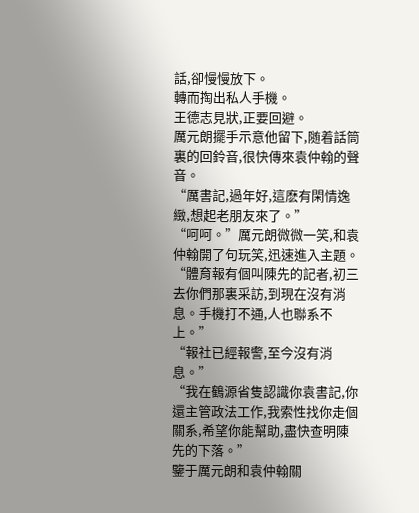話,卻慢慢放下。
轉而掏出私人手機。
王德志見狀,正要回避。
厲元朗擺手示意他留下,随着話筒裏的回鈴音,很快傳來袁仲翰的聲音。
“厲書記,過年好,這麽有閑情逸緻,想起老朋友來了。”
“呵呵。”厲元朗微微一笑,和袁仲翰開了句玩笑,迅速進入主題。
“體育報有個叫陳先的記者,初三去你們那裏采訪,到現在沒有消息。手機打不通,人也聯系不上。”
“報社已經報警,至今沒有消息。”
“我在鶴源省隻認識你袁書記,你還主管政法工作,我索性找你走個關系,希望你能幫助,盡快查明陳先的下落。”
鑒于厲元朗和袁仲翰關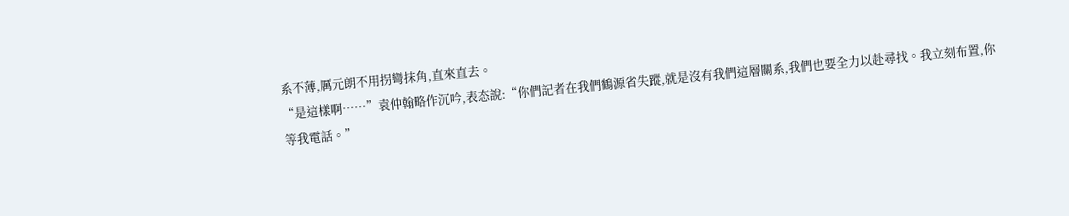系不薄,厲元朗不用拐彎抹角,直來直去。
“是這樣啊……”袁仲翰略作沉吟,表态說:“你們記者在我們鶴源省失蹤,就是沒有我們這層關系,我們也要全力以赴尋找。我立刻布置,你等我電話。”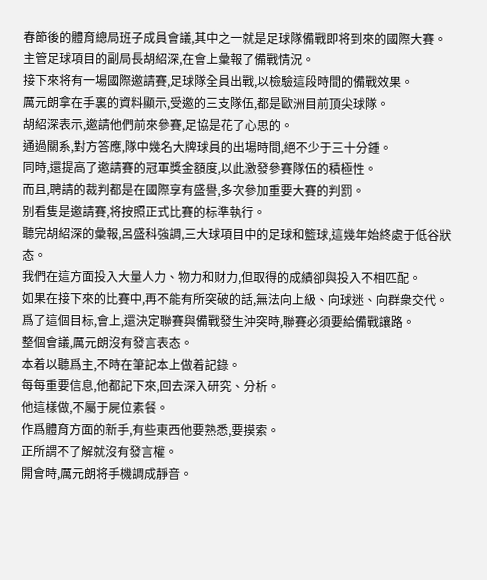春節後的體育總局班子成員會議,其中之一就是足球隊備戰即将到來的國際大賽。
主管足球項目的副局長胡紹深,在會上彙報了備戰情況。
接下來将有一場國際邀請賽,足球隊全員出戰,以檢驗這段時間的備戰效果。
厲元朗拿在手裏的資料顯示,受邀的三支隊伍,都是歐洲目前頂尖球隊。
胡紹深表示,邀請他們前來參賽,足協是花了心思的。
通過關系,對方答應,隊中幾名大牌球員的出場時間,絕不少于三十分鍾。
同時,還提高了邀請賽的冠軍獎金額度,以此激發參賽隊伍的積極性。
而且,聘請的裁判都是在國際享有盛譽,多次參加重要大賽的判罰。
别看隻是邀請賽,将按照正式比賽的标準執行。
聽完胡紹深的彙報,呂盛科強調,三大球項目中的足球和籃球,這幾年始終處于低谷狀态。
我們在這方面投入大量人力、物力和财力,但取得的成績卻與投入不相匹配。
如果在接下來的比賽中,再不能有所突破的話,無法向上級、向球迷、向群衆交代。
爲了這個目标,會上,還決定聯賽與備戰發生沖突時,聯賽必須要給備戰讓路。
整個會議,厲元朗沒有發言表态。
本着以聽爲主,不時在筆記本上做着記錄。
每每重要信息,他都記下來,回去深入研究、分析。
他這樣做,不屬于屍位素餐。
作爲體育方面的新手,有些東西他要熟悉,要摸索。
正所謂不了解就沒有發言權。
開會時,厲元朗将手機調成靜音。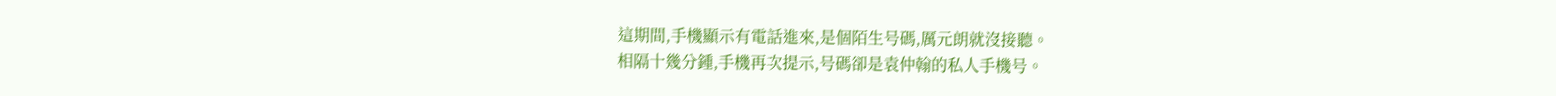這期間,手機顯示有電話進來,是個陌生号碼,厲元朗就沒接聽。
相隔十幾分鍾,手機再次提示,号碼卻是袁仲翰的私人手機号。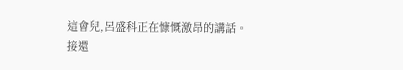這會兒,呂盛科正在慷慨激昂的講話。
接還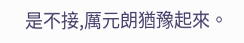是不接,厲元朗猶豫起來。